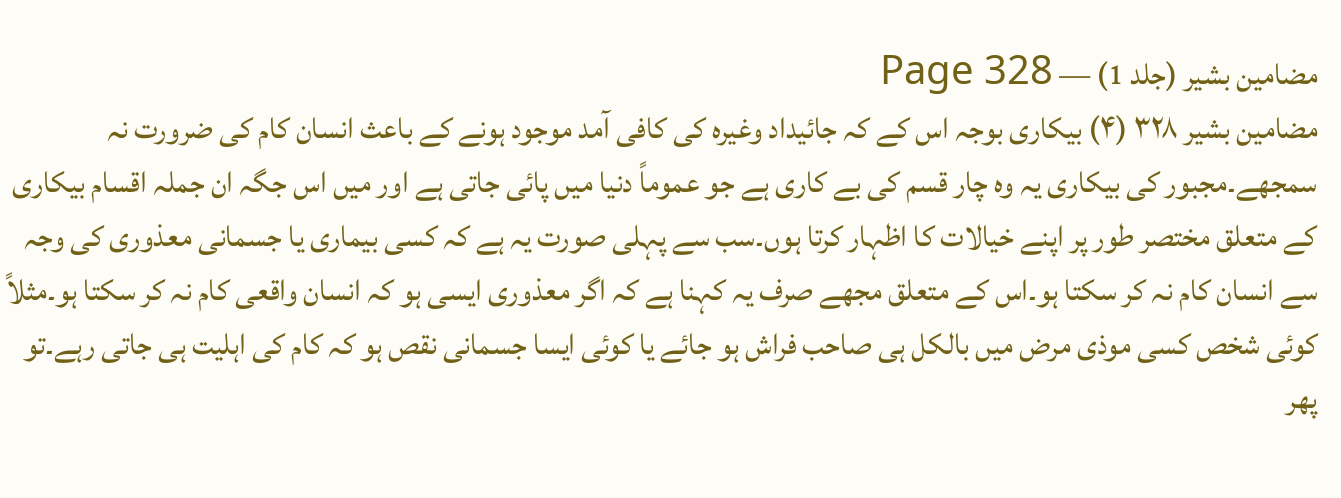مضامین بشیر (جلد 1) — Page 328
مضامین بشیر ۳۲۸ (۴) بیکاری بوجہ اس کے کہ جائیداد وغیرہ کی کافی آمد موجود ہونے کے باعث انسان کام کی ضرورت نہ سمجھے۔مجبور کی بیکاری یہ وہ چار قسم کی بے کاری ہے جو عموماً دنیا میں پائی جاتی ہے اور میں اس جگہ ان جملہ اقسام بیکاری کے متعلق مختصر طور پر اپنے خیالات کا اظہار کرتا ہوں۔سب سے پہلی صورت یہ ہے کہ کسی بیماری یا جسمانی معذوری کی وجہ سے انسان کام نہ کر سکتا ہو۔اس کے متعلق مجھے صرف یہ کہنا ہے کہ اگر معذوری ایسی ہو کہ انسان واقعی کام نہ کر سکتا ہو۔مثلاً کوئی شخص کسی موذی مرض میں بالکل ہی صاحب فراش ہو جائے یا کوئی ایسا جسمانی نقص ہو کہ کام کی اہلیت ہی جاتی رہے۔تو پھر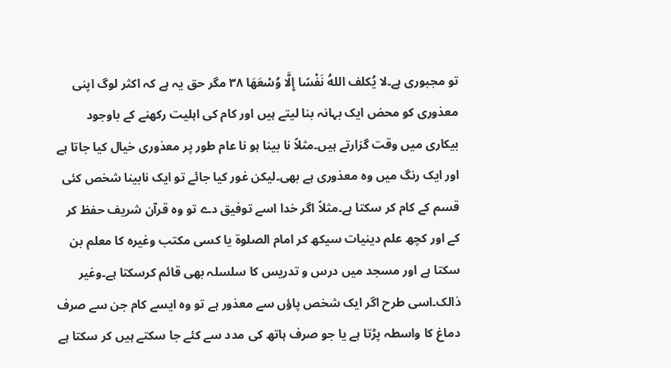تو مجبوری ہے۔لا يُكلف اللهُ نَفْسًا إِلَّا وُسْعَهَا ۳۸ مگر حق یہ ہے کہ اکثر لوگ اپنی معذوری کو محض ایک بہانہ بنا لیتے ہیں اور کام کی اہلیت رکھنے کے باوجود بیکاری میں وقت گزارتے ہیں۔مثلاً نا بینا ہو نا عام طور پر معذوری خیال کیا جاتا ہے اور ایک رنگ میں وہ معذوری ہے بھی۔لیکن غور کیا جائے تو ایک نابینا شخص کئی قسم کے کام کر سکتا ہے۔مثلاً اگر خدا اسے توفیق دے تو وہ قرآن شریف حفظ کر کے اور کچھ علم دینیات سیکھ کر امام الصلوۃ یا کسی مکتب وغیرہ کا معلم بن سکتا ہے اور مسجد میں درس و تدریس کا سلسلہ بھی قائم کرسکتا ہے۔وغير ذالک۔اسی طرح اگر ایک شخص پاؤں سے معذور ہے تو وہ ایسے کام جن سے صرف دماغ کا واسطہ پڑتا ہے یا جو صرف ہاتھ کی مدد سے کئے جا سکتے ہیں کر سکتا ہے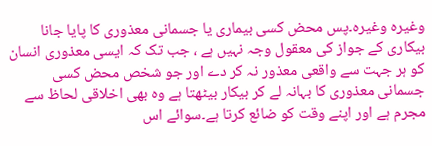وغیرہ وغیرہ۔پس محض کسی بیماری یا جسمانی معذوری کا پایا جانا بیکاری کے جواز کی معقول وجہ نہیں ہے ، جب تک کہ ایسی معذوری انسان کو ہر جہت سے واقعی معذور نہ کر دے اور جو شخص محض کسی جسمانی معذوری کا بہانہ لے کر بیکار بیٹھتا ہے وہ بھی اخلاقی لحاظ سے مجرم ہے اور اپنے وقت کو ضائع کرتا ہے۔سوائے اس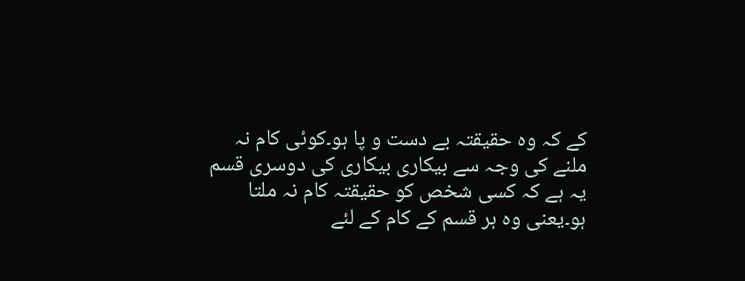کے کہ وہ حقیقتہ بے دست و پا ہو۔کوئی کام نہ ملنے کی وجہ سے بیکاری بیکاری کی دوسری قسم یہ ہے کہ کسی شخص کو حقیقتہ کام نہ ملتا ہو۔یعنی وہ ہر قسم کے کام کے لئے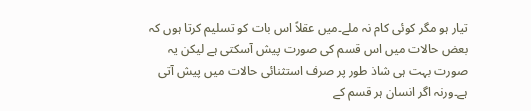تیار ہو مگر کوئی کام نہ ملے۔میں عقلاً اس بات کو تسلیم کرتا ہوں کہ بعض حالات میں اس قسم کی صورت پیش آسکتی ہے لیکن یہ صورت بہت ہی شاذ طور پر صرف استثنائی حالات میں پیش آتی ہے۔ورنہ اگر انسان ہر قسم کے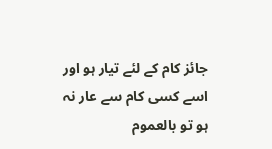جائز کام کے لئے تیار ہو اور اسے کسی کام سے عار نہ ہو تو بالعموم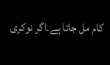کام مل جاتا ہے۔اگر نوکری